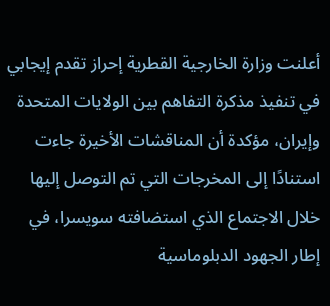أعلنت وزارة الخارجية القطرية إحراز تقدم إيجابي في تنفيذ مذكرة التفاهم بين الولايات المتحدة وإيران، مؤكدة أن المناقشات الأخيرة جاءت استنادًا إلى المخرجات التي تم التوصل إليها خلال الاجتماع الذي استضافته سويسرا، في إطار الجهود الدبلوماسية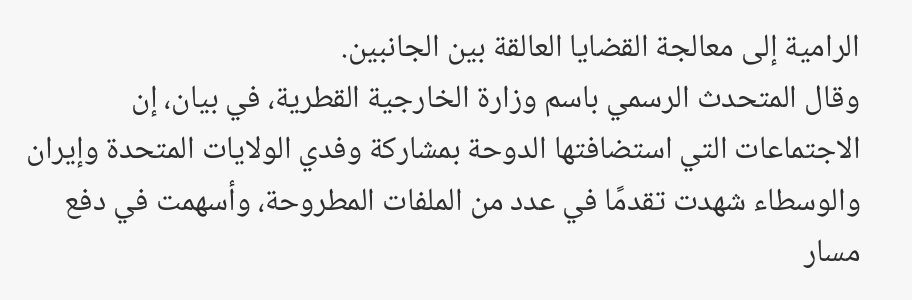الرامية إلى معالجة القضايا العالقة بين الجانبين.
وقال المتحدث الرسمي باسم وزارة الخارجية القطرية، في بيان، إن الاجتماعات التي استضافتها الدوحة بمشاركة وفدي الولايات المتحدة وإيران والوسطاء شهدت تقدمًا في عدد من الملفات المطروحة، وأسهمت في دفع مسار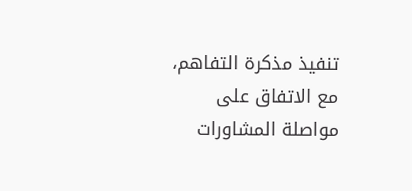تنفيذ مذكرة التفاهم، مع الاتفاق على مواصلة المشاورات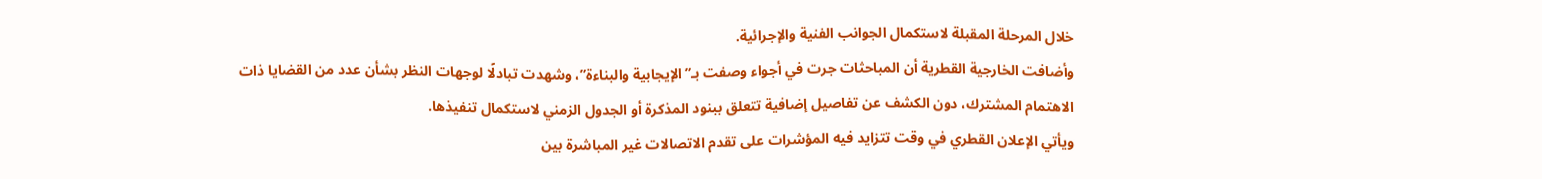خلال المرحلة المقبلة لاستكمال الجوانب الفنية والإجرائية.
وأضافت الخارجية القطرية أن المباحثات جرت في أجواء وصفت بـ”الإيجابية والبناءة”، وشهدت تبادلًا لوجهات النظر بشأن عدد من القضايا ذات الاهتمام المشترك، دون الكشف عن تفاصيل إضافية تتعلق ببنود المذكرة أو الجدول الزمني لاستكمال تنفيذها.
ويأتي الإعلان القطري في وقت تتزايد فيه المؤشرات على تقدم الاتصالات غير المباشرة بين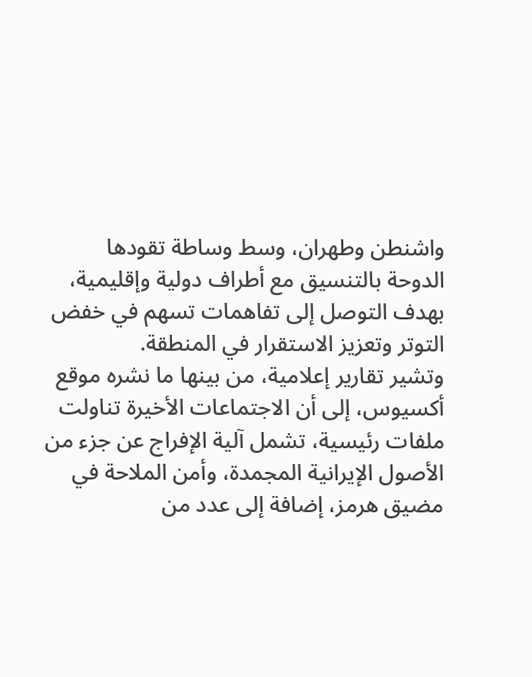واشنطن وطهران، وسط وساطة تقودها الدوحة بالتنسيق مع أطراف دولية وإقليمية، بهدف التوصل إلى تفاهمات تسهم في خفض التوتر وتعزيز الاستقرار في المنطقة.
وتشير تقارير إعلامية، من بينها ما نشره موقع أكسيوس، إلى أن الاجتماعات الأخيرة تناولت ملفات رئيسية، تشمل آلية الإفراج عن جزء من الأصول الإيرانية المجمدة، وأمن الملاحة في مضيق هرمز، إضافة إلى عدد من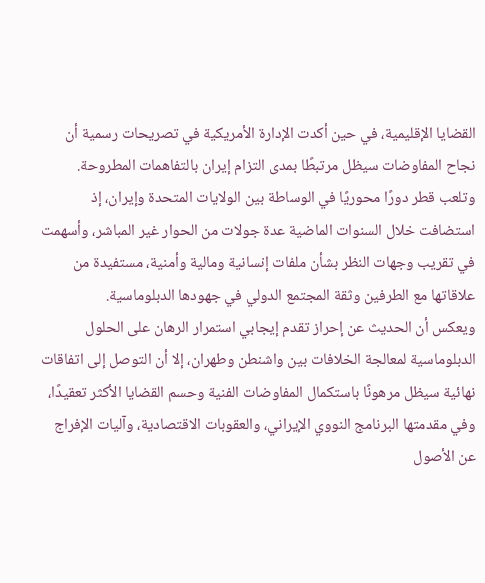القضايا الإقليمية، في حين أكدت الإدارة الأمريكية في تصريحات رسمية أن نجاح المفاوضات سيظل مرتبطًا بمدى التزام إيران بالتفاهمات المطروحة.
وتلعب قطر دورًا محوريًا في الوساطة بين الولايات المتحدة وإيران، إذ استضافت خلال السنوات الماضية عدة جولات من الحوار غير المباشر، وأسهمت في تقريب وجهات النظر بشأن ملفات إنسانية ومالية وأمنية، مستفيدة من علاقاتها مع الطرفين وثقة المجتمع الدولي في جهودها الدبلوماسية.
ويعكس أن الحديث عن إحراز تقدم إيجابي استمرار الرهان على الحلول الدبلوماسية لمعالجة الخلافات بين واشنطن وطهران، إلا أن التوصل إلى اتفاقات نهائية سيظل مرهونًا باستكمال المفاوضات الفنية وحسم القضايا الأكثر تعقيدًا، وفي مقدمتها البرنامج النووي الإيراني، والعقوبات الاقتصادية، وآليات الإفراج عن الأصول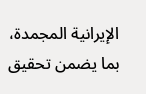الإيرانية المجمدة، بما يضمن تحقيق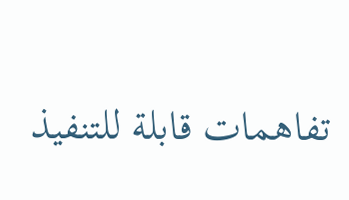تفاهمات قابلة للتنفيذ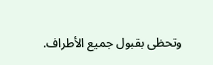وتحظى بقبول جميع الأطراف.